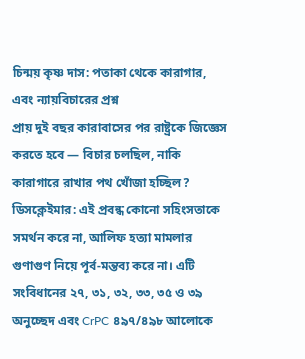চিন্ময় কৃষ্ণ দাস: পতাকা থেকে কারাগার, এবং ন্যায়বিচারের প্রশ্ন
প্রায় দুই বছর কারাবাসের পর রাষ্ট্রকে জিজ্ঞেস করতে হবে — বিচার চলছিল, নাকি কারাগারে রাখার পথ খোঁজা হচ্ছিল?
ডিসক্লেইমার: এই প্রবন্ধ কোনো সহিংসতাকে সমর্থন করে না, আলিফ হত্যা মামলার গুণাগুণ নিয়ে পূর্ব-মন্তব্য করে না। এটি সংবিধানের ২৭, ৩১, ৩২, ৩৩, ৩৫ ও ৩৯ অনুচ্ছেদ এবং CrPC ৪৯৭/৪৯৮ আলোকে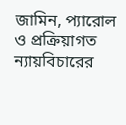জামিন, প্যারোল ও প্রক্রিয়াগত ন্যায়বিচারের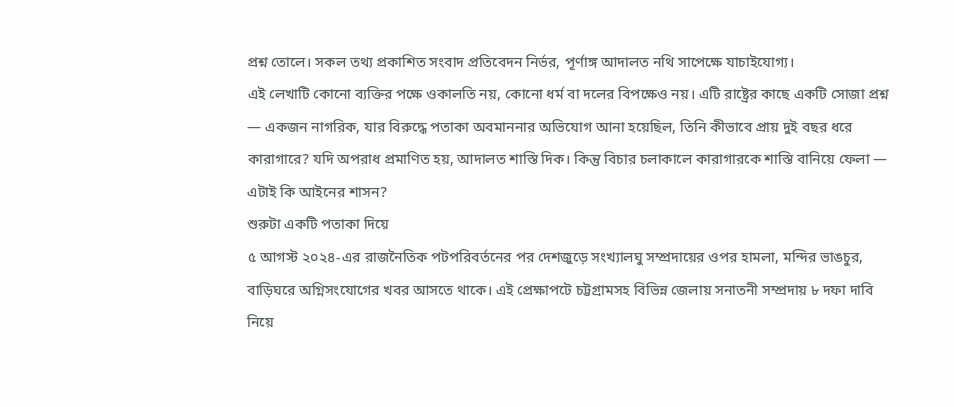প্রশ্ন তোলে। সকল তথ্য প্রকাশিত সংবাদ প্রতিবেদন নির্ভর, পূর্ণাঙ্গ আদালত নথি সাপেক্ষে যাচাইযোগ্য।
এই লেখাটি কোনো ব্যক্তির পক্ষে ওকালতি নয়, কোনো ধর্ম বা দলের বিপক্ষেও নয়। এটি রাষ্ট্রের কাছে একটি সোজা প্রশ্ন — একজন নাগরিক, যার বিরুদ্ধে পতাকা অবমাননার অভিযোগ আনা হয়েছিল, তিনি কীভাবে প্রায় দুই বছর ধরে কারাগারে? যদি অপরাধ প্রমাণিত হয়, আদালত শাস্তি দিক। কিন্তু বিচার চলাকালে কারাগারকে শাস্তি বানিয়ে ফেলা — এটাই কি আইনের শাসন?
শুরুটা একটি পতাকা দিয়ে
৫ আগস্ট ২০২৪-এর রাজনৈতিক পটপরিবর্তনের পর দেশজুড়ে সংখ্যালঘু সম্প্রদায়ের ওপর হামলা, মন্দির ভাঙচুর, বাড়িঘরে অগ্নিসংযোগের খবর আসতে থাকে। এই প্রেক্ষাপটে চট্টগ্রামসহ বিভিন্ন জেলায় সনাতনী সম্প্রদায় ৮ দফা দাবি নিয়ে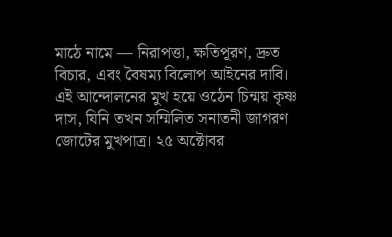মাঠে নামে — নিরাপত্তা, ক্ষতিপূরণ, দ্রুত বিচার, এবং বৈষম্য বিলোপ আইনের দাবি।
এই আন্দোলনের মুখ হয়ে ওঠেন চিন্ময় কৃষ্ণ দাস, যিনি তখন সম্মিলিত সনাতনী জাগরণ জোটের মুখপাত্র। ২৫ অক্টোবর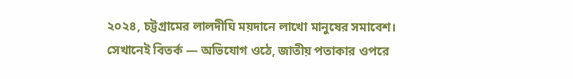২০২৪, চট্টগ্রামের লালদীঘি ময়দানে লাখো মানুষের সমাবেশ। সেখানেই বিতর্ক — অভিযোগ ওঠে, জাতীয় পতাকার ওপরে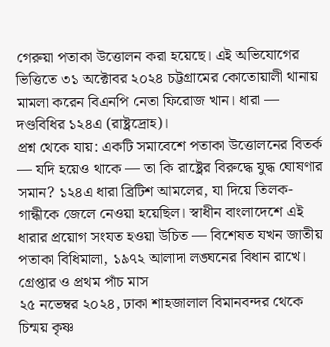গেরুয়া পতাকা উত্তোলন করা হয়েছে। এই অভিযোগের ভিত্তিতে ৩১ অক্টোবর ২০২৪ চট্টগ্রামের কোতোয়ালী থানায় মামলা করেন বিএনপি নেতা ফিরোজ খান। ধারা — দণ্ডবিধির ১২৪এ (রাষ্ট্রদ্রোহ)।
প্রশ্ন থেকে যায়: একটি সমাবেশে পতাকা উত্তোলনের বিতর্ক — যদি হয়েও থাকে — তা কি রাষ্ট্রের বিরুদ্ধে যুদ্ধ ঘোষণার সমান? ১২৪এ ধারা ব্রিটিশ আমলের, যা দিয়ে তিলক-গান্ধীকে জেলে নেওয়া হয়েছিল। স্বাধীন বাংলাদেশে এই ধারার প্রয়োগ সংযত হওয়া উচিত — বিশেষত যখন জাতীয় পতাকা বিধিমালা, ১৯৭২ আলাদা লঙ্ঘনের বিধান রাখে।
গ্রেপ্তার ও প্রথম পাঁচ মাস
২৫ নভেম্বর ২০২৪, ঢাকা শাহজালাল বিমানবন্দর থেকে চিন্ময় কৃষ্ণ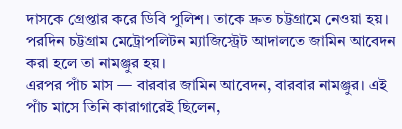দাসকে গ্রেপ্তার করে ডিবি পুলিশ। তাকে দ্রুত চট্টগ্রামে নেওয়া হয়। পরদিন চট্টগ্রাম মেট্রোপলিটন ম্যাজিস্ট্রেট আদালতে জামিন আবেদন করা হলে তা নামঞ্জুর হয়।
এরপর পাঁচ মাস — বারবার জামিন আবেদন, বারবার নামঞ্জুর। এই পাঁচ মাসে তিনি কারাগারেই ছিলেন,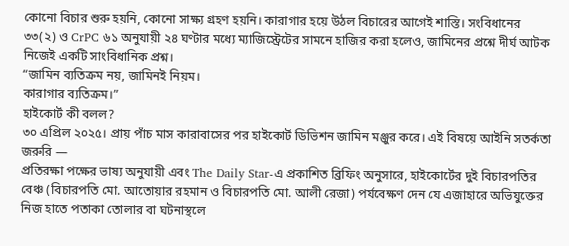কোনো বিচার শুরু হয়নি, কোনো সাক্ষ্য গ্রহণ হয়নি। কারাগার হয়ে উঠল বিচারের আগেই শাস্তি। সংবিধানের ৩৩(২) ও CrPC ৬১ অনুযায়ী ২৪ ঘণ্টার মধ্যে ম্যাজিস্ট্রেটের সামনে হাজির করা হলেও, জামিনের প্রশ্নে দীর্ঘ আটক নিজেই একটি সাংবিধানিক প্রশ্ন।
“জামিন ব্যতিক্রম নয়, জামিনই নিয়ম।
কারাগার ব্যতিক্রম।”
হাইকোর্ট কী বলল?
৩০ এপ্রিল ২০২৫। প্রায় পাঁচ মাস কারাবাসের পর হাইকোর্ট ডিভিশন জামিন মঞ্জুর করে। এই বিষয়ে আইনি সতর্কতা জরুরি —
প্রতিরক্ষা পক্ষের ভাষ্য অনুযায়ী এবং The Daily Star-এ প্রকাশিত ব্রিফিং অনুসারে, হাইকোর্টের দুই বিচারপতির বেঞ্চ (বিচারপতি মো. আতোয়ার রহমান ও বিচারপতি মো. আলী রেজা) পর্যবেক্ষণ দেন যে এজাহারে অভিযুক্তের নিজ হাতে পতাকা তোলার বা ঘটনাস্থলে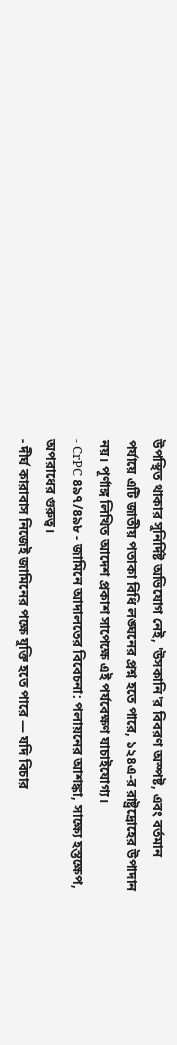উপস্থিত থাকার সুনির্দিষ্ট অভিযোগ নেই, 'উসকানি'র বিবরণ অস্পষ্ট, এবং বর্তমান পর্যায়ে এটি জাতীয় পতাকা বিধি লঙ্ঘনের প্রশ্ন হতে পারে, ১২৪এ-র রাষ্ট্রদ্রোহের উপাদান নয়। পূর্ণাঙ্গ লিখিত আদেশ প্রকাশ সাপেক্ষে এই পর্যবেক্ষণ যাচাইযোগ্য।
- CrPC ৪৯৭/৪৯৮ - জামিনে আদালতের বিবেচনা: পলায়নের আশঙ্কা, সাক্ষ্যে হস্তক্ষেপ, অপরাধের গুরুত্ব।
- দীর্ঘ কারাবাস নিজেই জামিনের পক্ষে যুক্তি হতে পারে — যদি বিচার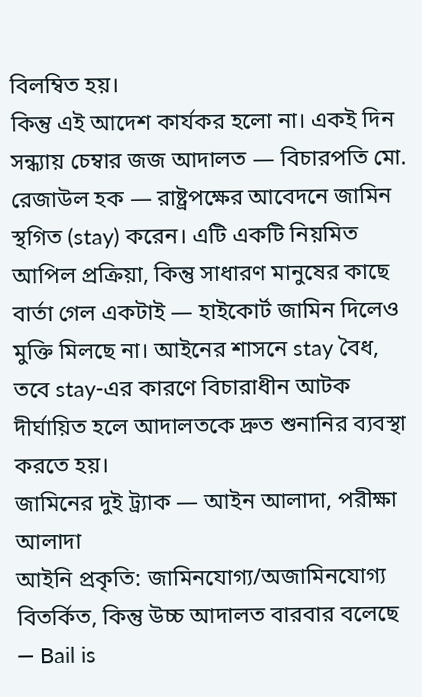বিলম্বিত হয়।
কিন্তু এই আদেশ কার্যকর হলো না। একই দিন সন্ধ্যায় চেম্বার জজ আদালত — বিচারপতি মো. রেজাউল হক — রাষ্ট্রপক্ষের আবেদনে জামিন স্থগিত (stay) করেন। এটি একটি নিয়মিত আপিল প্রক্রিয়া, কিন্তু সাধারণ মানুষের কাছে বার্তা গেল একটাই — হাইকোর্ট জামিন দিলেও মুক্তি মিলছে না। আইনের শাসনে stay বৈধ, তবে stay-এর কারণে বিচারাধীন আটক দীর্ঘায়িত হলে আদালতকে দ্রুত শুনানির ব্যবস্থা করতে হয়।
জামিনের দুই ট্র্যাক — আইন আলাদা, পরীক্ষা আলাদা
আইনি প্রকৃতি: জামিনযোগ্য/অজামিনযোগ্য বিতর্কিত, কিন্তু উচ্চ আদালত বারবার বলেছে — Bail is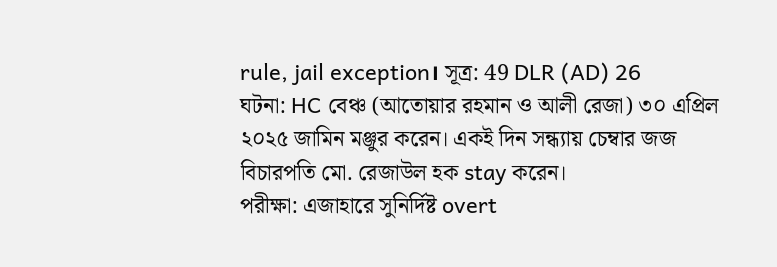rule, jail exception। সূত্র: 49 DLR (AD) 26
ঘটনা: HC বেঞ্চ (আতোয়ার রহমান ও আলী রেজা) ৩০ এপ্রিল ২০২৫ জামিন মঞ্জুর করেন। একই দিন সন্ধ্যায় চেম্বার জজ বিচারপতি মো. রেজাউল হক stay করেন।
পরীক্ষা: এজাহারে সুনির্দিষ্ট overt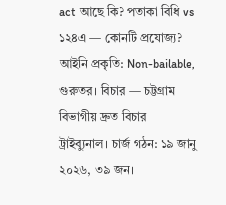act আছে কি? পতাকা বিধি vs ১২৪এ — কোনটি প্রযোজ্য?
আইনি প্রকৃতি: Non-bailable, গুরুতর। বিচার — চট্টগ্রাম বিভাগীয় দ্রুত বিচার ট্রাইব্যুনাল। চার্জ গঠন: ১৯ জানু ২০২৬, ৩৯ জন।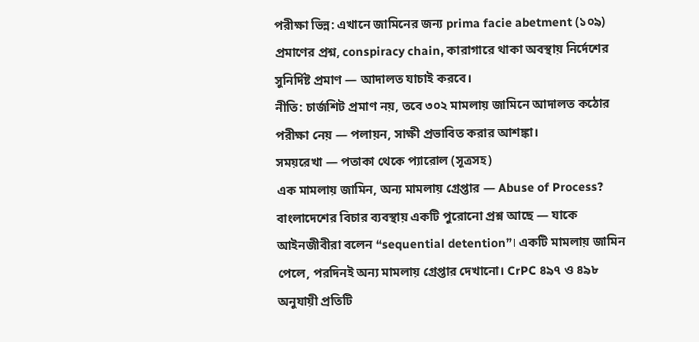পরীক্ষা ভিন্ন: এখানে জামিনের জন্য prima facie abetment (১০৯) প্রমাণের প্রশ্ন, conspiracy chain, কারাগারে থাকা অবস্থায় নির্দেশের সুনির্দিষ্ট প্রমাণ — আদালত যাচাই করবে।
নীতি: চার্জশিট প্রমাণ নয়, তবে ৩০২ মামলায় জামিনে আদালত কঠোর পরীক্ষা নেয় — পলায়ন, সাক্ষী প্রভাবিত করার আশঙ্কা।
সময়রেখা — পতাকা থেকে প্যারোল (সূত্রসহ)
এক মামলায় জামিন, অন্য মামলায় গ্রেপ্তার — Abuse of Process?
বাংলাদেশের বিচার ব্যবস্থায় একটি পুরোনো প্রশ্ন আছে — যাকে আইনজীবীরা বলেন “sequential detention”। একটি মামলায় জামিন পেলে, পরদিনই অন্য মামলায় গ্রেপ্তার দেখানো। CrPC ৪৯৭ ও ৪৯৮ অনুযায়ী প্রতিটি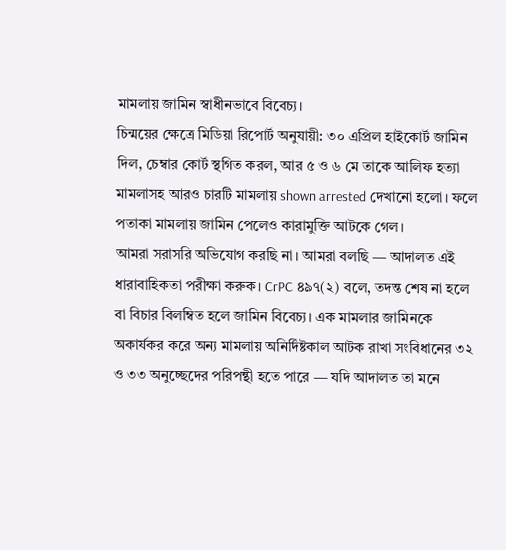মামলায় জামিন স্বাধীনভাবে বিবেচ্য।
চিন্ময়ের ক্ষেত্রে মিডিয়া রিপোর্ট অনুযায়ী: ৩০ এপ্রিল হাইকোর্ট জামিন দিল, চেম্বার কোর্ট স্থগিত করল, আর ৫ ও ৬ মে তাকে আলিফ হত্যা মামলাসহ আরও চারটি মামলায় shown arrested দেখানো হলো। ফলে পতাকা মামলায় জামিন পেলেও কারামুক্তি আটকে গেল।
আমরা সরাসরি অভিযোগ করছি না। আমরা বলছি — আদালত এই ধারাবাহিকতা পরীক্ষা করুক। CrPC ৪৯৭(২) বলে, তদন্ত শেষ না হলে বা বিচার বিলম্বিত হলে জামিন বিবেচ্য। এক মামলার জামিনকে অকার্যকর করে অন্য মামলায় অনির্দিষ্টকাল আটক রাখা সংবিধানের ৩২ ও ৩৩ অনুচ্ছেদের পরিপন্থী হতে পারে — যদি আদালত তা মনে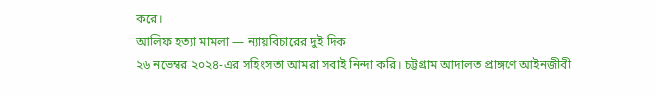করে।
আলিফ হত্যা মামলা — ন্যায়বিচারের দুই দিক
২৬ নভেম্বর ২০২৪-এর সহিংসতা আমরা সবাই নিন্দা করি। চট্টগ্রাম আদালত প্রাঙ্গণে আইনজীবী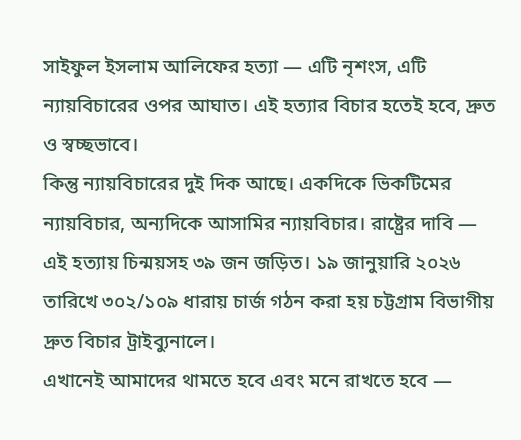সাইফুল ইসলাম আলিফের হত্যা — এটি নৃশংস, এটি ন্যায়বিচারের ওপর আঘাত। এই হত্যার বিচার হতেই হবে, দ্রুত ও স্বচ্ছভাবে।
কিন্তু ন্যায়বিচারের দুই দিক আছে। একদিকে ভিকটিমের ন্যায়বিচার, অন্যদিকে আসামির ন্যায়বিচার। রাষ্ট্রের দাবি — এই হত্যায় চিন্ময়সহ ৩৯ জন জড়িত। ১৯ জানুয়ারি ২০২৬ তারিখে ৩০২/১০৯ ধারায় চার্জ গঠন করা হয় চট্টগ্রাম বিভাগীয় দ্রুত বিচার ট্রাইব্যুনালে।
এখানেই আমাদের থামতে হবে এবং মনে রাখতে হবে —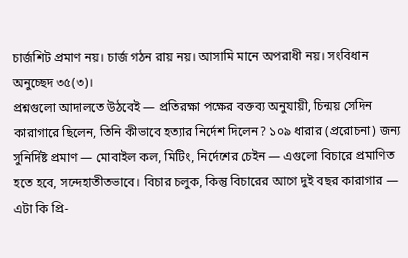চার্জশিট প্রমাণ নয়। চার্জ গঠন রায় নয়। আসামি মানে অপরাধী নয়। সংবিধান অনুচ্ছেদ ৩৫(৩)।
প্রশ্নগুলো আদালতে উঠবেই — প্রতিরক্ষা পক্ষের বক্তব্য অনুযায়ী, চিন্ময় সেদিন কারাগারে ছিলেন, তিনি কীভাবে হত্যার নির্দেশ দিলেন? ১০৯ ধারার (প্ররোচনা) জন্য সুনির্দিষ্ট প্রমাণ — মোবাইল কল, মিটিং, নির্দেশের চেইন — এগুলো বিচারে প্রমাণিত হতে হবে, সন্দেহাতীতভাবে। বিচার চলুক, কিন্তু বিচারের আগে দুই বছর কারাগার — এটা কি প্রি-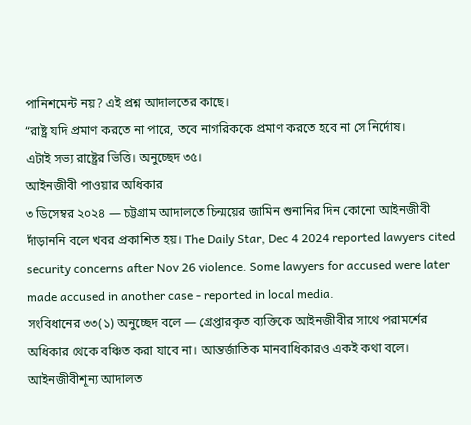পানিশমেন্ট নয়? এই প্রশ্ন আদালতের কাছে।
“রাষ্ট্র যদি প্রমাণ করতে না পারে, তবে নাগরিককে প্রমাণ করতে হবে না সে নির্দোষ।
এটাই সভ্য রাষ্ট্রের ভিত্তি। অনুচ্ছেদ ৩৫।
আইনজীবী পাওয়ার অধিকার
৩ ডিসেম্বর ২০২৪ — চট্টগ্রাম আদালতে চিন্ময়ের জামিন শুনানির দিন কোনো আইনজীবী দাঁড়াননি বলে খবর প্রকাশিত হয়। The Daily Star, Dec 4 2024 reported lawyers cited security concerns after Nov 26 violence. Some lawyers for accused were later made accused in another case - reported in local media.
সংবিধানের ৩৩(১) অনুচ্ছেদ বলে — গ্রেপ্তারকৃত ব্যক্তিকে আইনজীবীর সাথে পরামর্শের অধিকার থেকে বঞ্চিত করা যাবে না। আন্তর্জাতিক মানবাধিকারও একই কথা বলে। আইনজীবীশূন্য আদালত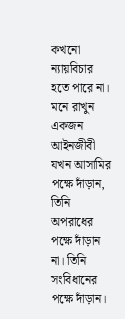কখনো ন্যায়বিচার হতে পারে না।
মনে রাখুন
একজন আইনজীবী যখন আসামির পক্ষে দাঁড়ান, তিনি অপরাধের পক্ষে দাঁড়ান না। তিনি সংবিধানের পক্ষে দাঁড়ান।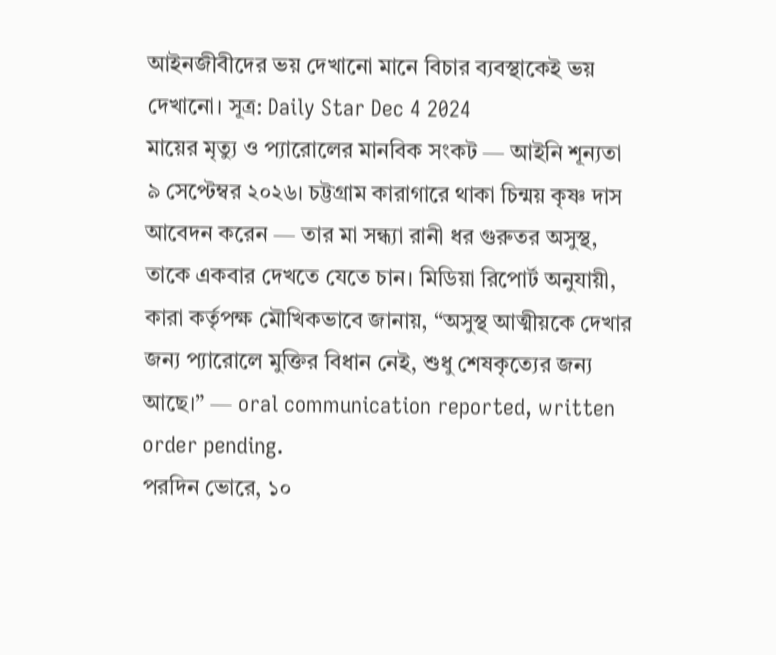আইনজীবীদের ভয় দেখানো মানে বিচার ব্যবস্থাকেই ভয় দেখানো। সূত্র: Daily Star Dec 4 2024
মায়ের মৃত্যু ও প্যারোলের মানবিক সংকট — আইনি শূন্যতা
৯ সেপ্টেম্বর ২০২৬। চট্টগ্রাম কারাগারে থাকা চিন্ময় কৃষ্ণ দাস আবেদন করেন — তার মা সন্ধ্যা রানী ধর গুরুতর অসুস্থ, তাকে একবার দেখতে যেতে চান। মিডিয়া রিপোর্ট অনুযায়ী, কারা কর্তৃপক্ষ মৌখিকভাবে জানায়, “অসুস্থ আত্মীয়কে দেখার জন্য প্যারোলে মুক্তির বিধান নেই, শুধু শেষকৃত্যের জন্য আছে।” — oral communication reported, written order pending.
পরদিন ভোরে, ১০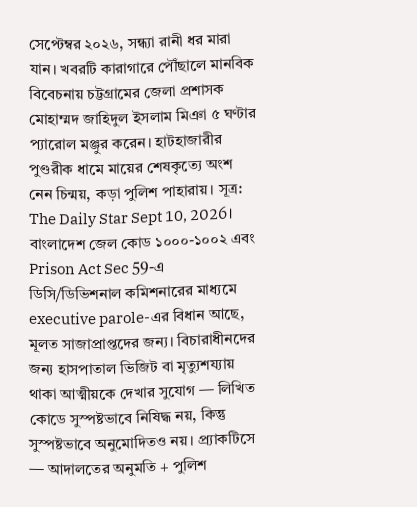সেপ্টেম্বর ২০২৬, সন্ধ্যা রানী ধর মারা যান। খবরটি কারাগারে পৌঁছালে মানবিক বিবেচনায় চট্টগ্রামের জেলা প্রশাসক মোহাম্মদ জাহিদুল ইসলাম মিঞা ৫ ঘণ্টার প্যারোল মঞ্জুর করেন। হাটহাজারীর পুণ্ডরীক ধামে মায়ের শেষকৃত্যে অংশ নেন চিন্ময়, কড়া পুলিশ পাহারায়। সূত্র: The Daily Star Sept 10, 2026।
বাংলাদেশ জেল কোড ১০০০-১০০২ এবং Prison Act Sec 59-এ ডিসি/ডিভিশনাল কমিশনারের মাধ্যমে executive parole-এর বিধান আছে, মূলত সাজাপ্রাপ্তদের জন্য। বিচারাধীনদের জন্য হাসপাতাল ভিজিট বা মৃত্যুশয্যায় থাকা আত্মীয়কে দেখার সুযোগ — লিখিত কোডে সুস্পষ্টভাবে নিষিদ্ধ নয়, কিন্তু সুস্পষ্টভাবে অনুমোদিতও নয়। প্র্যাকটিসে — আদালতের অনুমতি + পুলিশ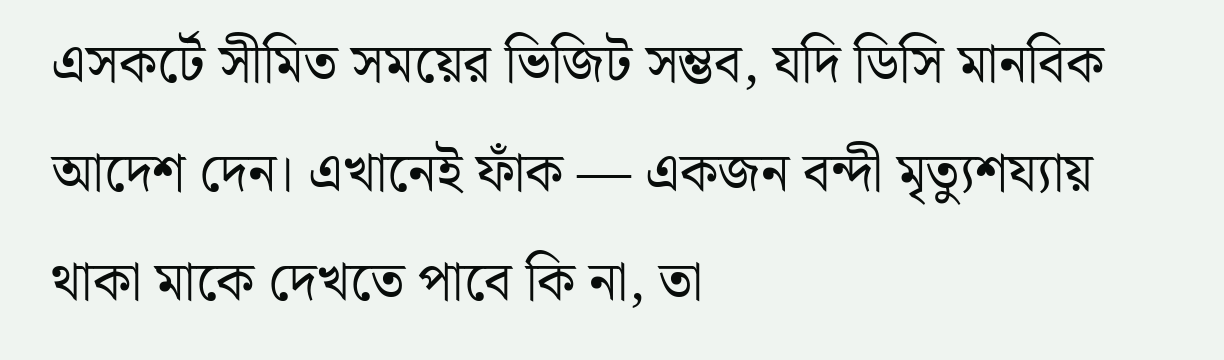এসকর্টে সীমিত সময়ের ভিজিট সম্ভব, যদি ডিসি মানবিক আদেশ দেন। এখানেই ফাঁক — একজন বন্দী মৃত্যুশয্যায় থাকা মাকে দেখতে পাবে কি না, তা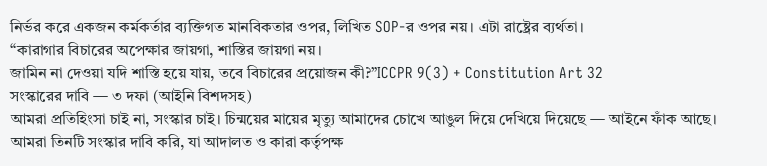নির্ভর করে একজন কর্মকর্তার ব্যক্তিগত মানবিকতার ওপর, লিখিত SOP-র ওপর নয়। এটা রাষ্ট্রের ব্যর্থতা।
“কারাগার বিচারের অপেক্ষার জায়গা, শাস্তির জায়গা নয়।
জামিন না দেওয়া যদি শাস্তি হয়ে যায়, তবে বিচারের প্রয়োজন কী?”ICCPR 9(3) + Constitution Art 32
সংস্কারের দাবি — ৩ দফা (আইনি বিশদসহ)
আমরা প্রতিহিংসা চাই না, সংস্কার চাই। চিন্ময়ের মায়ের মৃত্যু আমাদের চোখে আঙুল দিয়ে দেখিয়ে দিয়েছে — আইনে ফাঁক আছে। আমরা তিনটি সংস্কার দাবি করি, যা আদালত ও কারা কর্তৃপক্ষ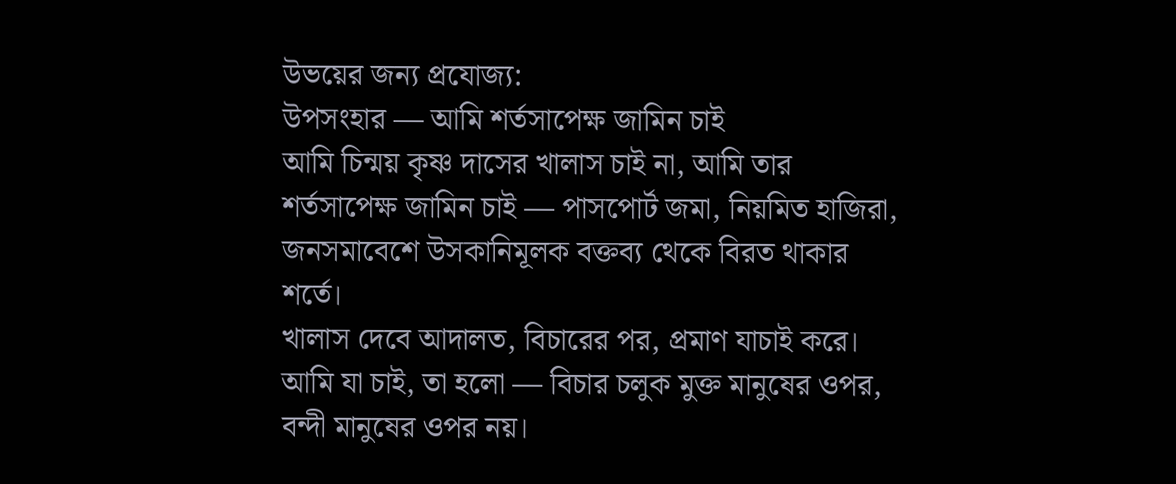উভয়ের জন্য প্রযোজ্য:
উপসংহার — আমি শর্তসাপেক্ষ জামিন চাই
আমি চিন্ময় কৃষ্ণ দাসের খালাস চাই না, আমি তার শর্তসাপেক্ষ জামিন চাই — পাসপোর্ট জমা, নিয়মিত হাজিরা, জনসমাবেশে উসকানিমূলক বক্তব্য থেকে বিরত থাকার শর্তে।
খালাস দেবে আদালত, বিচারের পর, প্রমাণ যাচাই করে। আমি যা চাই, তা হলো — বিচার চলুক মুক্ত মানুষের ওপর, বন্দী মানুষের ওপর নয়।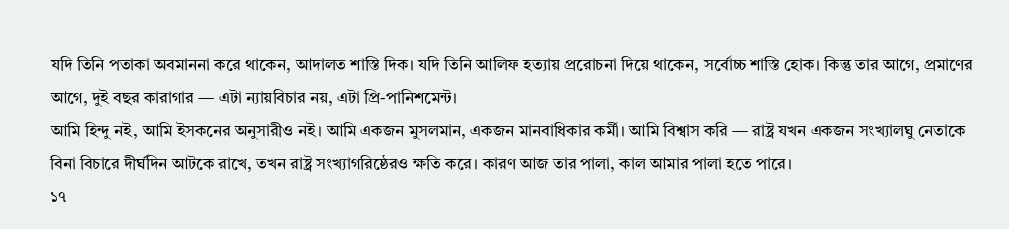যদি তিনি পতাকা অবমাননা করে থাকেন, আদালত শাস্তি দিক। যদি তিনি আলিফ হত্যায় প্ররোচনা দিয়ে থাকেন, সর্বোচ্চ শাস্তি হোক। কিন্তু তার আগে, প্রমাণের আগে, দুই বছর কারাগার — এটা ন্যায়বিচার নয়, এটা প্রি-পানিশমেন্ট।
আমি হিন্দু নই, আমি ইসকনের অনুসারীও নই। আমি একজন মুসলমান, একজন মানবাধিকার কর্মী। আমি বিশ্বাস করি — রাষ্ট্র যখন একজন সংখ্যালঘু নেতাকে বিনা বিচারে দীর্ঘদিন আটকে রাখে, তখন রাষ্ট্র সংখ্যাগরিষ্ঠেরও ক্ষতি করে। কারণ আজ তার পালা, কাল আমার পালা হতে পারে।
১৭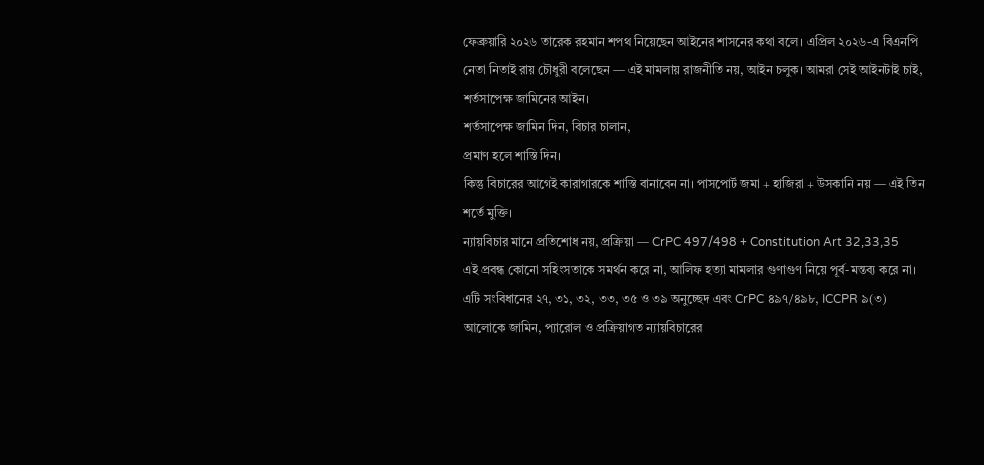ফেব্রুয়ারি ২০২৬ তারেক রহমান শপথ নিয়েছেন আইনের শাসনের কথা বলে। এপ্রিল ২০২৬-এ বিএনপি নেতা নিতাই রায় চৌধুরী বলেছেন — এই মামলায় রাজনীতি নয়, আইন চলুক। আমরা সেই আইনটাই চাই, শর্তসাপেক্ষ জামিনের আইন।
শর্তসাপেক্ষ জামিন দিন, বিচার চালান,
প্রমাণ হলে শাস্তি দিন।
কিন্তু বিচারের আগেই কারাগারকে শাস্তি বানাবেন না। পাসপোর্ট জমা + হাজিরা + উসকানি নয় — এই তিন শর্তে মুক্তি।
ন্যায়বিচার মানে প্রতিশোধ নয়, প্রক্রিয়া — CrPC 497/498 + Constitution Art 32,33,35
এই প্রবন্ধ কোনো সহিংসতাকে সমর্থন করে না, আলিফ হত্যা মামলার গুণাগুণ নিয়ে পূর্ব-মন্তব্য করে না। এটি সংবিধানের ২৭, ৩১, ৩২, ৩৩, ৩৫ ও ৩৯ অনুচ্ছেদ এবং CrPC ৪৯৭/৪৯৮, ICCPR ৯(৩) আলোকে জামিন, প্যারোল ও প্রক্রিয়াগত ন্যায়বিচারের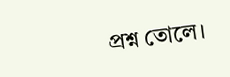প্রশ্ন তোলে।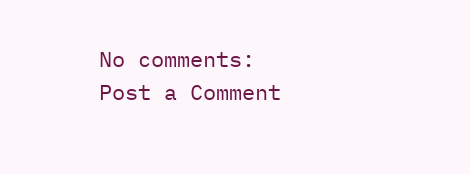No comments:
Post a Comment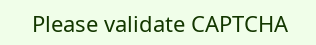Please validate CAPTCHA